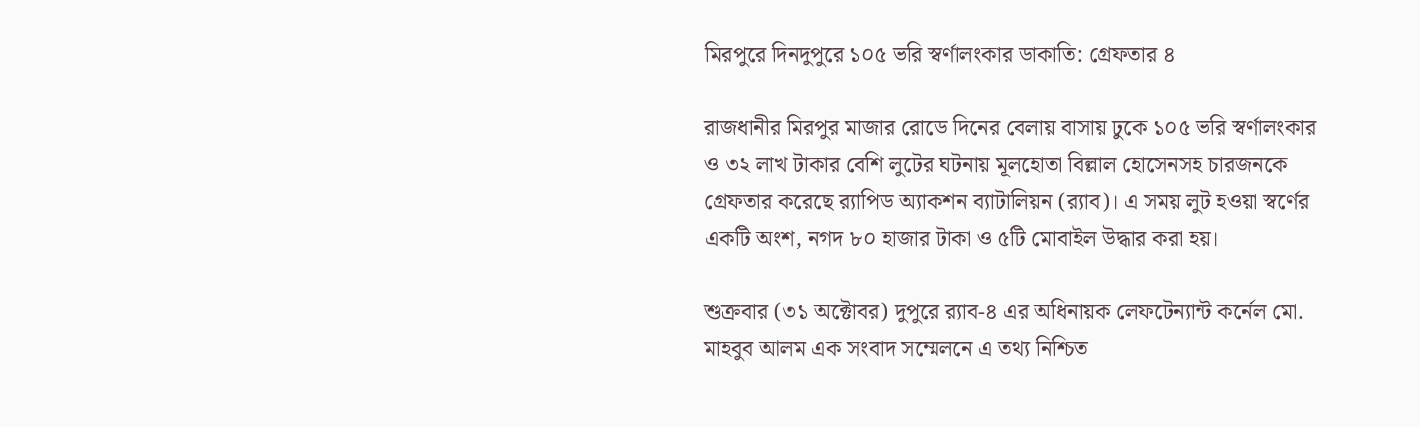মিরপুরে দিনদুপুরে ১০৫ ভরি স্বর্ণালংকার ডাকাতি: গ্রেফতার ৪

রাজধানীর মিরপুর মাজার রোডে দিনের বেলায় বাসায় ঢুকে ১০৫ ভরি স্বর্ণালংকার ও ৩২ লাখ টাকার বেশি লুটের ঘটনায় মূলহোতা বিল্লাল হোসেনসহ চারজনকে গ্রেফতার করেছে র‍্যাপিড অ্যাকশন ব্যাটালিয়ন (র‌্যাব)। এ সময় লুট হওয়া স্বর্ণের একটি অংশ, নগদ ৮০ হাজার টাকা ও ৫টি মোবাইল উদ্ধার করা হয়।

শুক্রবার (৩১ অক্টোবর) দুপুরে র‌্যাব-৪ এর অধিনায়ক লেফটেন্যান্ট কর্নেল মো. মাহবুব আলম এক সংবাদ সম্মেলনে এ তথ্য নিশ্চিত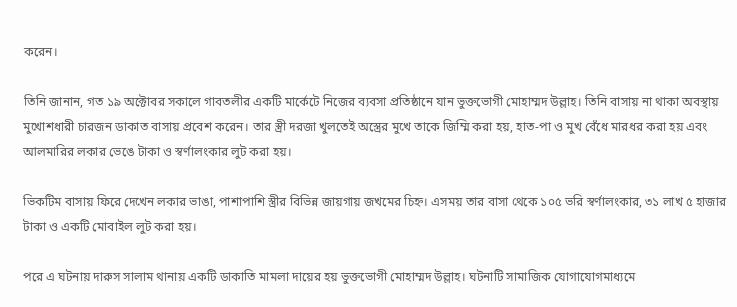করেন।

তিনি জানান, গত ১৯ অক্টোবর সকালে গাবতলীর একটি মার্কেটে নিজের ব্যবসা প্রতিষ্ঠানে যান ভুক্তভোগী মোহাম্মদ উল্লাহ। তিনি বাসায় না থাকা অবস্থায় মুখোশধারী চারজন ডাকাত বাসায় প্রবেশ করেন। তার স্ত্রী দরজা খুলতেই অস্ত্রের মুখে তাকে জিম্মি করা হয়, হাত-পা ও মুখ বেঁধে মারধর করা হয় এবং আলমারির লকার ভেঙে টাকা ও স্বর্ণালংকার লুট করা হয়।

ভিকটিম বাসায় ফিরে দেখেন লকার ভাঙা, পাশাপাশি স্ত্রীর বিভিন্ন জায়গায় জখমের চিহ্ন। এসময় তার বাসা থেকে ১০৫ ভরি স্বর্ণালংকার, ৩১ লাখ ৫ হাজার টাকা ও একটি মোবাইল লুট করা হয়।

পরে এ ঘটনায় দারুস সালাম থানায় একটি ডাকাতি মামলা দায়ের হয় ভুক্তভোগী মোহাম্মদ উল্লাহ। ঘটনাটি সামাজিক যোগাযোগমাধ্যমে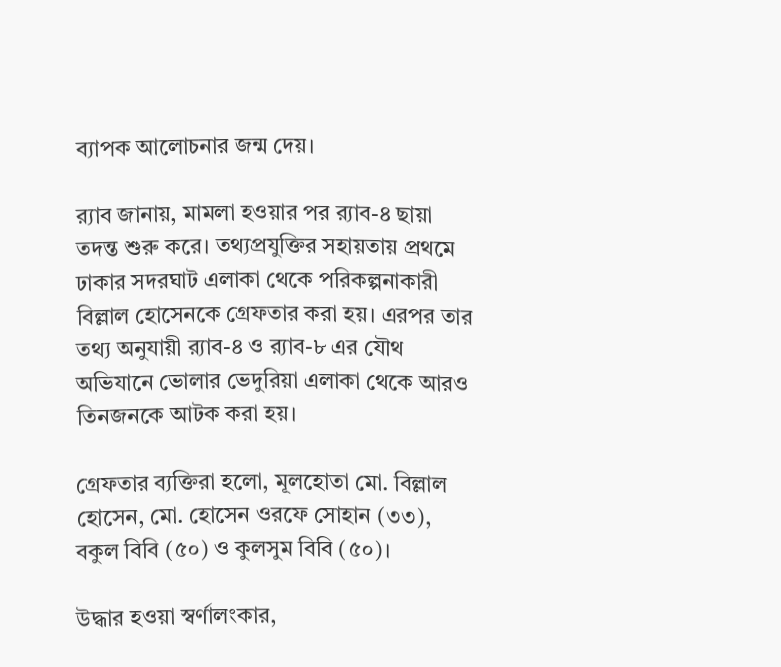ব্যাপক আলোচনার জন্ম দেয়।

র‌্যাব জানায়, মামলা হওয়ার পর র‌্যাব-৪ ছায়া তদন্ত শুরু করে। তথ্যপ্রযুক্তির সহায়তায় প্রথমে ঢাকার সদরঘাট এলাকা থেকে পরিকল্পনাকারী বিল্লাল হোসেনকে গ্রেফতার করা হয়। এরপর তার তথ্য অনুযায়ী র‌্যাব-৪ ও র‌্যাব-৮ এর যৌথ অভিযানে ভোলার ভেদুরিয়া এলাকা থেকে আরও তিনজনকে আটক করা হয়।

গ্রেফতার ব্যক্তিরা হলো, মূলহোতা মো. বিল্লাল হোসেন, মো. হোসেন ওরফে সোহান (৩৩), বকুল বিবি (৫০) ও কুলসুম বিবি (৫০)।

উদ্ধার হওয়া স্বর্ণালংকার,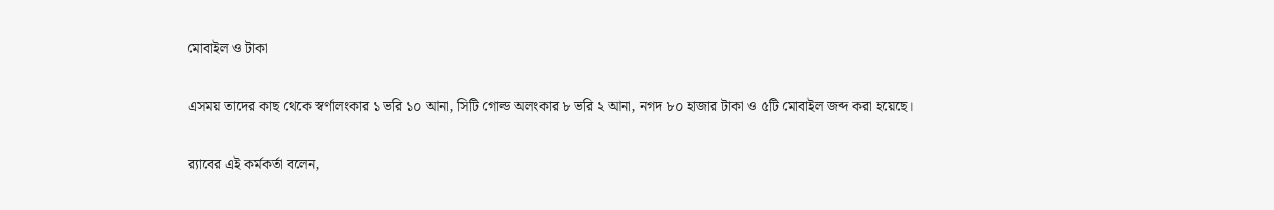মোবাইল ও টাকা

এসময় তাদের কাছ থেকে স্বর্ণালংকার ১ ভরি ১০ আনা, সিটি গোল্ড অলংকার ৮ ভরি ২ আনা, নগদ ৮০ হাজার টাকা ও ৫টি মোবাইল জব্দ করা হয়েছে।

র‌্যাবের এই কর্মকর্তা বলেন,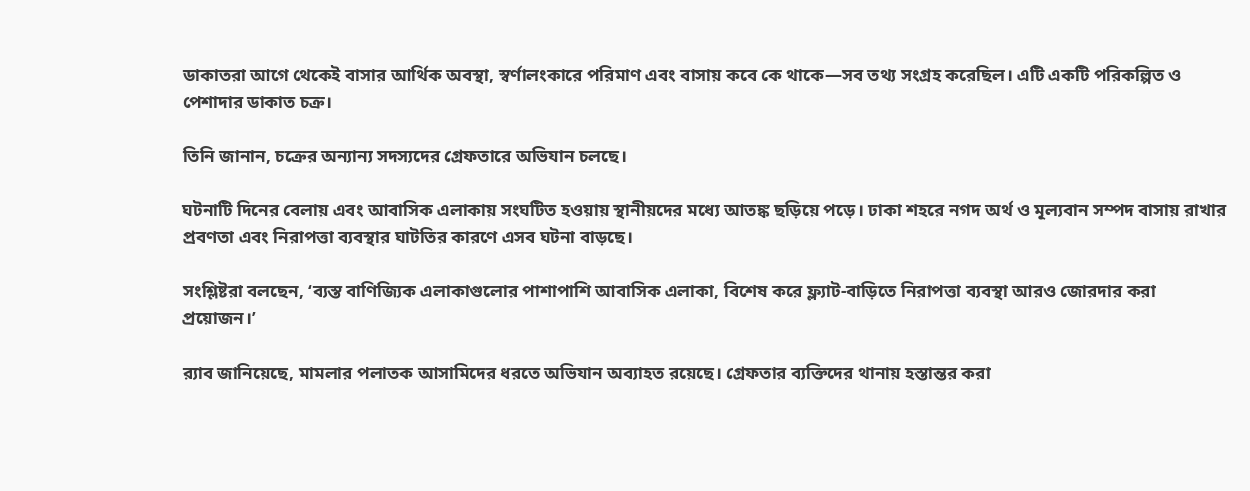ডাকাতরা আগে থেকেই বাসার আর্থিক অবস্থা, স্বর্ণালংকারে পরিমাণ এবং বাসায় কবে কে থাকে—সব তথ্য সংগ্রহ করেছিল। এটি একটি পরিকল্পিত ও পেশাদার ডাকাত চক্র।

তিনি জানান, চক্রের অন্যান্য সদস্যদের গ্রেফতারে অভিযান চলছে।

ঘটনাটি দিনের বেলায় এবং আবাসিক এলাকায় সংঘটিত হওয়ায় স্থানীয়দের মধ্যে আতঙ্ক ছড়িয়ে পড়ে। ঢাকা শহরে নগদ অর্থ ও মূল্যবান সম্পদ বাসায় রাখার প্রবণতা এবং নিরাপত্তা ব্যবস্থার ঘাটতির কারণে এসব ঘটনা বাড়ছে।

সংশ্লিষ্টরা বলছেন, ‘ব্যস্ত বাণিজ্যিক এলাকাগুলোর পাশাপাশি আবাসিক এলাকা, বিশেষ করে ফ্ল্যাট-বাড়িতে নিরাপত্তা ব্যবস্থা আরও জোরদার করা প্রয়োজন।’

র‌্যাব জানিয়েছে, মামলার পলাতক আসামিদের ধরতে অভিযান অব্যাহত রয়েছে। গ্রেফতার ব্যক্তিদের থানায় হস্তান্তর করা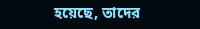হয়েছে, তাদের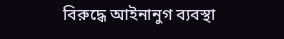বিরুদ্ধে আইনানুগ ব্যবস্থা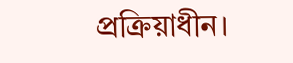প্রক্রিয়াধীন।